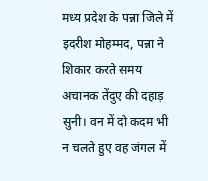मध्य प्रदेश के पन्ना जिले में इदरीश मोहम्मद, पन्ना ने शिकार करते समय अचानक तेंदुए की दहाड़ सुनी। वन में दो कदम भी न चलते हुए वह जंगल में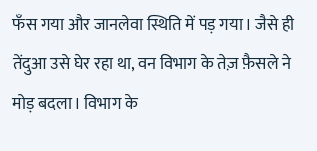फँस गया और जानलेवा स्थिति में पड़ गया। जैसे ही तेंदुआ उसे घेर रहा था, वन विभाग के तेज़ फ़ैसले ने मोड़ बदला। विभाग के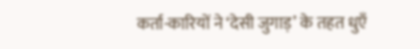कर्ता-कारियों ने ‘देसी जुगाड़’ के तहत धुएँ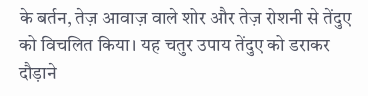के बर्तन, तेज़ आवाज़ वाले शोर और तेज़ रोशनी से तेंदुए को विचलित किया। यह चतुर उपाय तेंदुए को डराकर दौड़ाने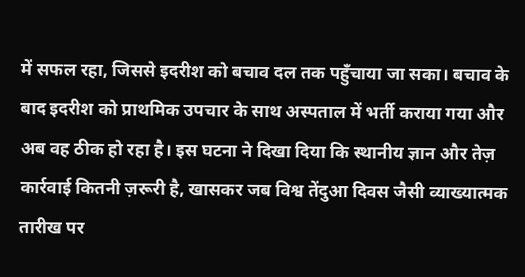में सफल रहा, जिससे इदरीश को बचाव दल तक पहुँचाया जा सका। बचाव के बाद इदरीश को प्राथमिक उपचार के साथ अस्पताल में भर्ती कराया गया और अब वह ठीक हो रहा है। इस घटना ने दिखा दिया कि स्थानीय ज्ञान और तेज़ कार्रवाई कितनी ज़रूरी है, खासकर जब विश्व तेंदुआ दिवस जैसी व्याख्यात्मक तारीख पर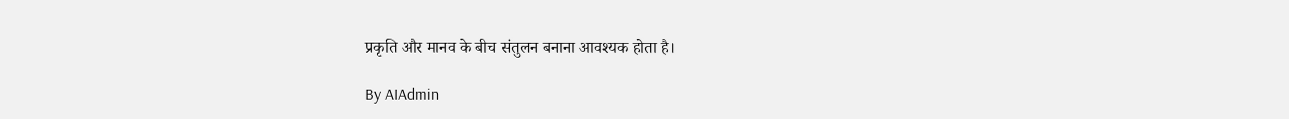प्रकृति और मानव के बीच संतुलन बनाना आवश्यक होता है।

By AIAdmin